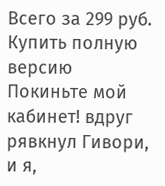Всего за 299 руб. Купить полную версию
Покиньте мой кабинет! вдруг рявкнул Гивори, и я,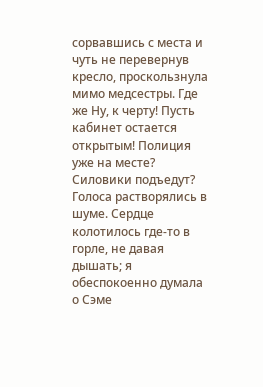сорвавшись с места и чуть не перевернув кресло, проскользнула мимо медсестры. Где же Ну, к черту! Пусть кабинет остается открытым! Полиция уже на месте? Силовики подъедут?
Голоса растворялись в шуме. Сердце колотилось где-то в горле, не давая дышать; я обеспокоенно думала о Сэме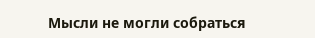Мысли не могли собраться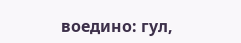воедино: гул,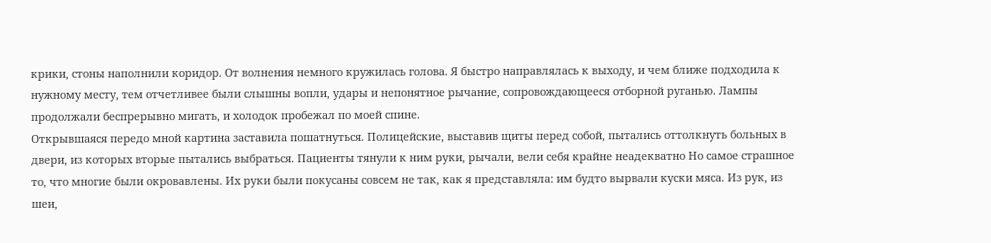крики, стоны наполнили коридор. От волнения немного кружилась голова. Я быстро направлялась к выходу, и чем ближе подходила к нужному месту, тем отчетливее были слышны вопли, удары и непонятное рычание, сопровождающееся отборной руганью. Лампы продолжали беспрерывно мигать, и холодок пробежал по моей спине.
Открывшаяся передо мной картина заставила пошатнуться. Полицейские, выставив щиты перед собой, пытались оттолкнуть больных в двери, из которых вторые пытались выбраться. Пациенты тянули к ним руки, рычали, вели себя крайне неадекватно Но самое страшное то, что многие были окровавлены. Их руки были покусаны совсем не так, как я представляла: им будто вырвали куски мяса. Из рук, из шеи,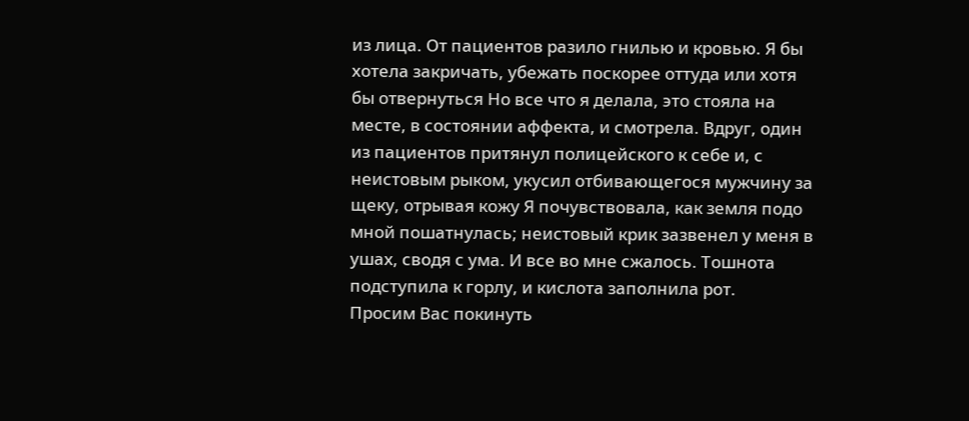из лица. От пациентов разило гнилью и кровью. Я бы хотела закричать, убежать поскорее оттуда или хотя бы отвернуться Но все что я делала, это стояла на месте, в состоянии аффекта, и смотрела. Вдруг, один из пациентов притянул полицейского к себе и, с неистовым рыком, укусил отбивающегося мужчину за щеку, отрывая кожу Я почувствовала, как земля подо мной пошатнулась; неистовый крик зазвенел у меня в ушах, сводя с ума. И все во мне сжалось. Тошнота подступила к горлу, и кислота заполнила рот.
Просим Вас покинуть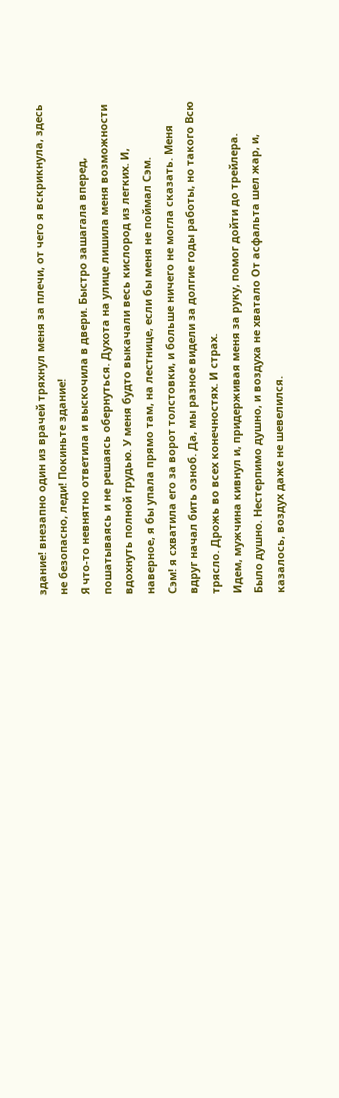здание! внезапно один из врачей тряхнул меня за плечи, от чего я вскрикнула, здесь не безопасно, леди! Покиньте здание!
Я что-то невнятно ответила и выскочила в двери. Быстро зашагала вперед, пошатываясь и не решаясь обернуться. Духота на улице лишила меня возможности вдохнуть полной грудью. У меня будто выкачали весь кислород из легких. И, наверное, я бы упала прямо там, на лестнице, если бы меня не поймал Сэм.
Сэм! я схватила его за ворот толстовки, и больше ничего не могла сказать. Меня вдруг начал бить озноб. Да, мы разное видели за долгие годы работы, но такого Всю трясло. Дрожь во всех конечностях. И страх.
Идем, мужчина кивнул и, придерживая меня за руку, помог дойти до трейлера.
Было душно. Нестерпимо душно, и воздуха не хватало От асфальта шел жар, и, казалось, воздух даже не шевелился.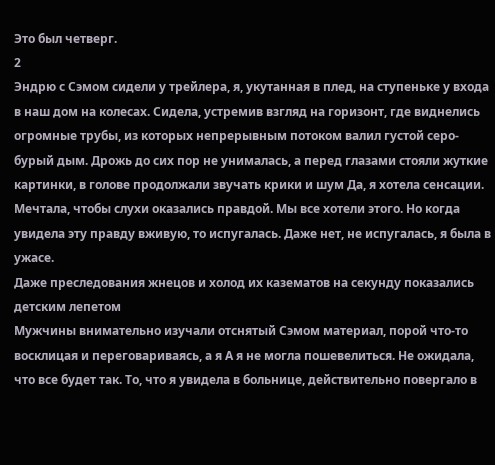Это был четверг.
2
Эндрю с Сэмом сидели у трейлера, я, укутанная в плед, на ступеньке у входа в наш дом на колесах. Сидела, устремив взгляд на горизонт, где виднелись огромные трубы, из которых непрерывным потоком валил густой серо-бурый дым. Дрожь до сих пор не унималась, а перед глазами стояли жуткие картинки, в голове продолжали звучать крики и шум Да, я хотела сенсации. Мечтала, чтобы слухи оказались правдой. Мы все хотели этого. Но когда увидела эту правду вживую, то испугалась. Даже нет, не испугалась, я была в ужасе.
Даже преследования жнецов и холод их казематов на секунду показались детским лепетом
Мужчины внимательно изучали отснятый Сэмом материал, порой что-то восклицая и переговариваясь, а я А я не могла пошевелиться. Не ожидала, что все будет так. То, что я увидела в больнице, действительно повергало в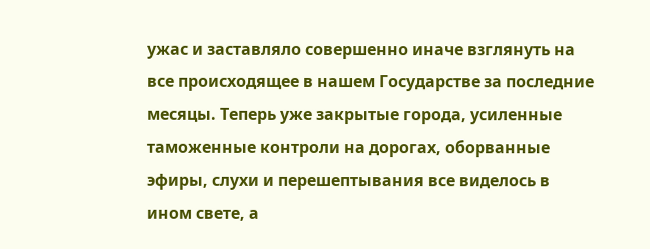ужас и заставляло совершенно иначе взглянуть на все происходящее в нашем Государстве за последние месяцы. Теперь уже закрытые города, усиленные таможенные контроли на дорогах, оборванные эфиры, слухи и перешептывания все виделось в ином свете, а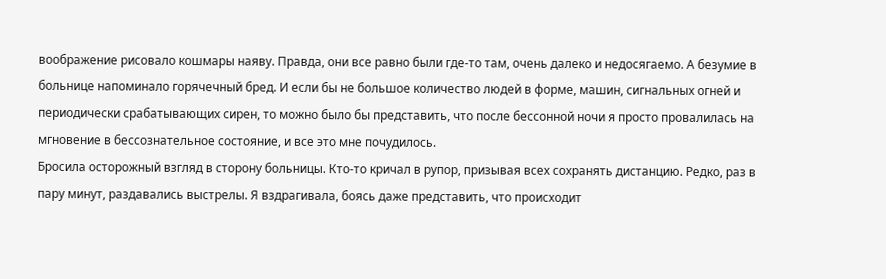воображение рисовало кошмары наяву. Правда, они все равно были где-то там, очень далеко и недосягаемо. А безумие в больнице напоминало горячечный бред. И если бы не большое количество людей в форме, машин, сигнальных огней и периодически срабатывающих сирен, то можно было бы представить, что после бессонной ночи я просто провалилась на мгновение в бессознательное состояние, и все это мне почудилось.
Бросила осторожный взгляд в сторону больницы. Кто-то кричал в рупор, призывая всех сохранять дистанцию. Редко, раз в пару минут, раздавались выстрелы. Я вздрагивала, боясь даже представить, что происходит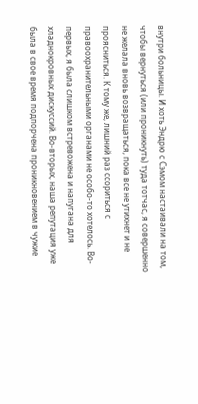внутри больницы. И хоть Эндрю с Сэмом настаивали на том, чтобы вернуться (или проникнуть) туда тотчас, я совершенно не желала вновь возвращаться, пока все не утихнет и не проясниться. К тому же, лишний раз ссориться с правоохранительными органами не особо-то хотелось. Во-первых, я была слишком встревожена и напугана для хладнокровных дискуссий. Во-вторых, наша репутация уже была в свое время подпорчена проникновением в чужие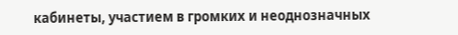кабинеты, участием в громких и неоднозначных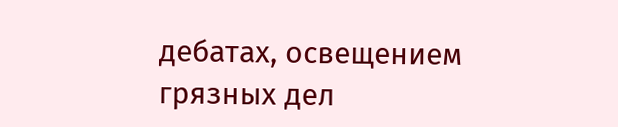дебатах, освещением грязных дел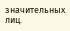значительных лиц.